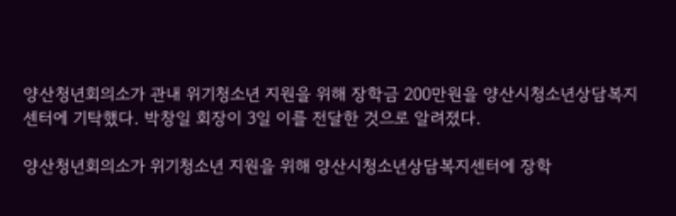양산청년회의소가 관내 위기청소년 지원을 위해 장학금 200만원을 양산시청소년상담복지센터에 기탁했다. 박창일 회장이 3일 이를 전달한 것으로 알려졌다.

양산청년회의소가 위기청소년 지원을 위해 양산시청소년상담복지센터에 장학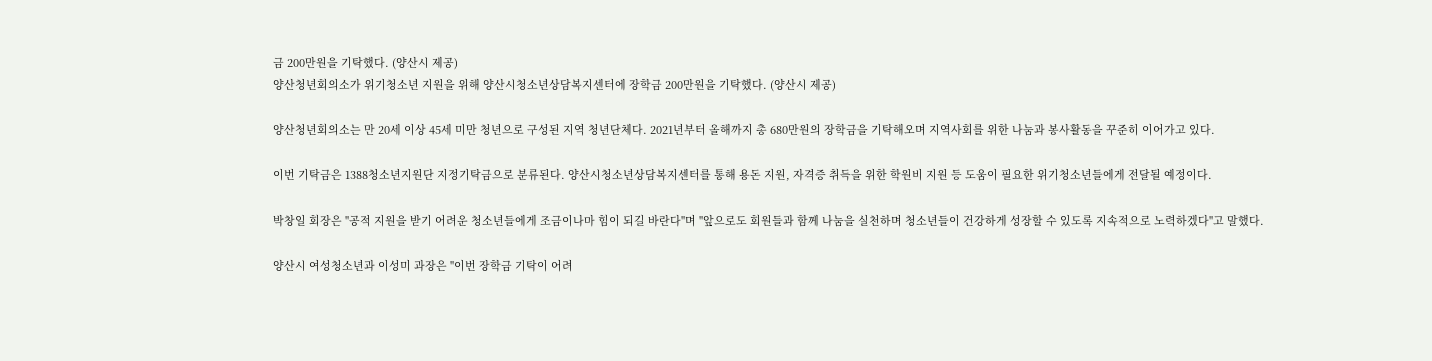금 200만원을 기탁했다. (양산시 제공)
양산청년회의소가 위기청소년 지원을 위해 양산시청소년상담복지센터에 장학금 200만원을 기탁했다. (양산시 제공)

양산청년회의소는 만 20세 이상 45세 미만 청년으로 구성된 지역 청년단체다. 2021년부터 올해까지 총 680만원의 장학금을 기탁해오며 지역사회를 위한 나눔과 봉사활동을 꾸준히 이어가고 있다.

이번 기탁금은 1388청소년지원단 지정기탁금으로 분류된다. 양산시청소년상담복지센터를 통해 용돈 지원, 자격증 취득을 위한 학원비 지원 등 도움이 필요한 위기청소년들에게 전달될 예정이다.

박창일 회장은 "공적 지원을 받기 어려운 청소년들에게 조금이나마 힘이 되길 바란다"며 "앞으로도 회원들과 함께 나눔을 실천하며 청소년들이 건강하게 성장할 수 있도록 지속적으로 노력하겠다"고 말했다.

양산시 여성청소년과 이성미 과장은 "이번 장학금 기탁이 어려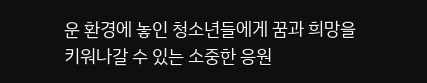운 환경에 놓인 청소년들에게 꿈과 희망을 키워나갈 수 있는 소중한 응원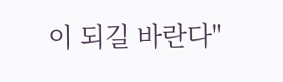이 되길 바란다"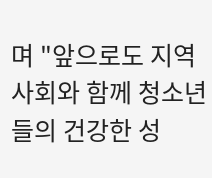며 "앞으로도 지역사회와 함께 청소년들의 건강한 성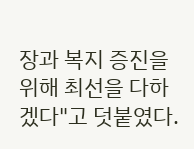장과 복지 증진을 위해 최선을 다하겠다"고 덧붙였다.